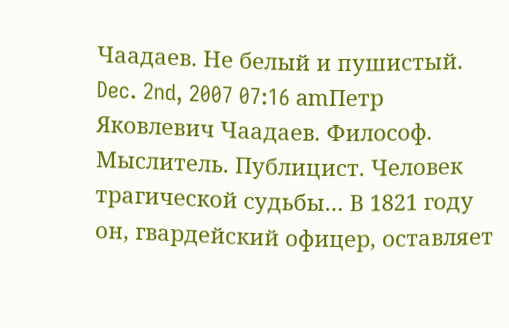Чаадаев. Не белый и пушистый.
Dec. 2nd, 2007 07:16 amПетр Яковлевич Чаадаев. Философ. Мыслитель. Публицист. Человек трагической судьбы… В 1821 году он, гвардейский офицер, оставляет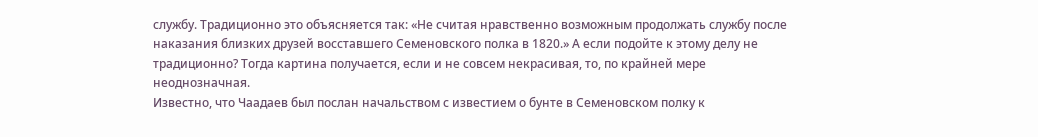службу. Традиционно это объясняется так: «Не считая нравственно возможным продолжать службу после наказания близких друзей восставшего Семеновского полка в 1820.» А если подойте к этому делу не традиционно? Тогда картина получается, если и не совсем некрасивая, то, по крайней мере неоднозначная.
Известно, что Чаадаев был послан начальством с известием о бунте в Семеновском полку к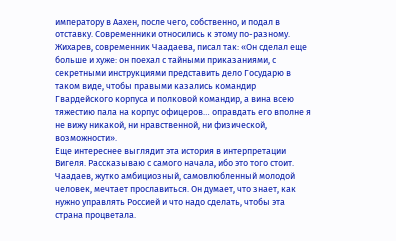императору в Аахен, после чего, собственно, и подал в отставку. Современники относились к этому по-разному. Жихарев, современник Чаадаева, писал так: «Он сделал еще больше и хуже: он поехал с тайными приказаниями, с секретными инструкциями представить дело Государю в таком виде, чтобы правыми казались командир Гвардейского корпуса и полковой командир, а вина всею тяжестию пала на корпус офицеров… оправдать его вполне я не вижу никакой, ни нравственной, ни физической, возможности».
Еще интереснее выглядит эта история в интерпретации Вигеля. Рассказываю с самого начала, ибо это того стоит.
Чаадаев, жутко амбициозный, самовлюбленный молодой человек, мечтает прославиться. Он думает, что знает, как нужно управлять Россией и что надо сделать, чтобы эта страна процветала.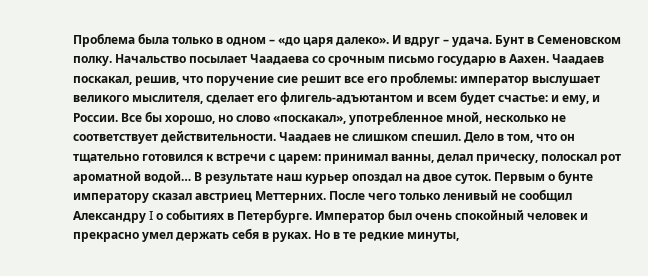Проблема была только в одном – «до царя далеко». И вдруг – удача. Бунт в Семеновском полку. Начальство посылает Чаадаева со срочным письмо государю в Аахен. Чаадаев поскакал, решив, что поручение сие решит все его проблемы: император выслушает великого мыслителя, сделает его флигель-адъютантом и всем будет счастье: и ему, и России. Все бы хорошо, но слово «поскакал», употребленное мной, несколько не соответствует действительности. Чаадаев не слишком спешил. Дело в том, что он тщательно готовился к встречи с царем: принимал ванны, делал прическу, полоскал рот ароматной водой… В результате наш курьер опоздал на двое суток. Первым о бунте императору сказал австриец Меттерних. После чего только ленивый не сообщил Александру I о событиях в Петербурге. Император был очень спокойный человек и прекрасно умел держать себя в руках. Но в те редкие минуты,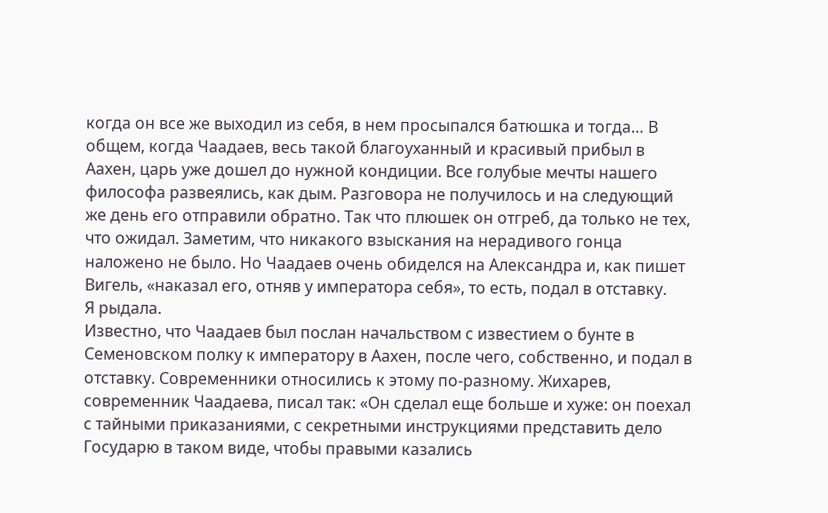когда он все же выходил из себя, в нем просыпался батюшка и тогда… В общем, когда Чаадаев, весь такой благоуханный и красивый прибыл в Аахен, царь уже дошел до нужной кондиции. Все голубые мечты нашего философа развеялись, как дым. Разговора не получилось и на следующий же день его отправили обратно. Так что плюшек он отгреб, да только не тех, что ожидал. Заметим, что никакого взыскания на нерадивого гонца наложено не было. Но Чаадаев очень обиделся на Александра и, как пишет Вигель, «наказал его, отняв у императора себя», то есть, подал в отставку.
Я рыдала.
Известно, что Чаадаев был послан начальством с известием о бунте в Семеновском полку к императору в Аахен, после чего, собственно, и подал в отставку. Современники относились к этому по-разному. Жихарев, современник Чаадаева, писал так: «Он сделал еще больше и хуже: он поехал с тайными приказаниями, с секретными инструкциями представить дело Государю в таком виде, чтобы правыми казались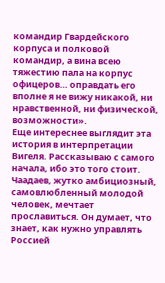командир Гвардейского корпуса и полковой командир, а вина всею тяжестию пала на корпус офицеров… оправдать его вполне я не вижу никакой, ни нравственной, ни физической, возможности».
Еще интереснее выглядит эта история в интерпретации Вигеля. Рассказываю с самого начала, ибо это того стоит.
Чаадаев, жутко амбициозный, самовлюбленный молодой человек, мечтает прославиться. Он думает, что знает, как нужно управлять Россией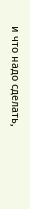и что надо сделать,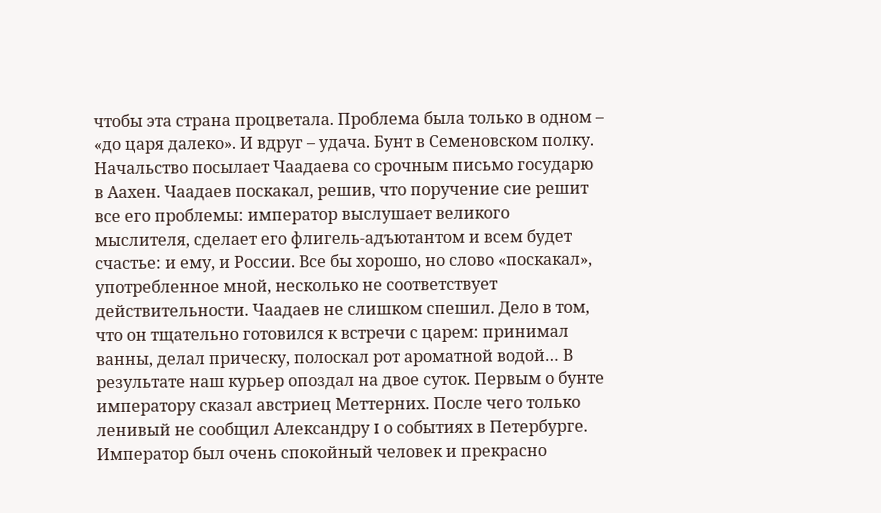чтобы эта страна процветала. Проблема была только в одном – «до царя далеко». И вдруг – удача. Бунт в Семеновском полку. Начальство посылает Чаадаева со срочным письмо государю в Аахен. Чаадаев поскакал, решив, что поручение сие решит все его проблемы: император выслушает великого мыслителя, сделает его флигель-адъютантом и всем будет счастье: и ему, и России. Все бы хорошо, но слово «поскакал», употребленное мной, несколько не соответствует действительности. Чаадаев не слишком спешил. Дело в том, что он тщательно готовился к встречи с царем: принимал ванны, делал прическу, полоскал рот ароматной водой… В результате наш курьер опоздал на двое суток. Первым о бунте императору сказал австриец Меттерних. После чего только ленивый не сообщил Александру I о событиях в Петербурге. Император был очень спокойный человек и прекрасно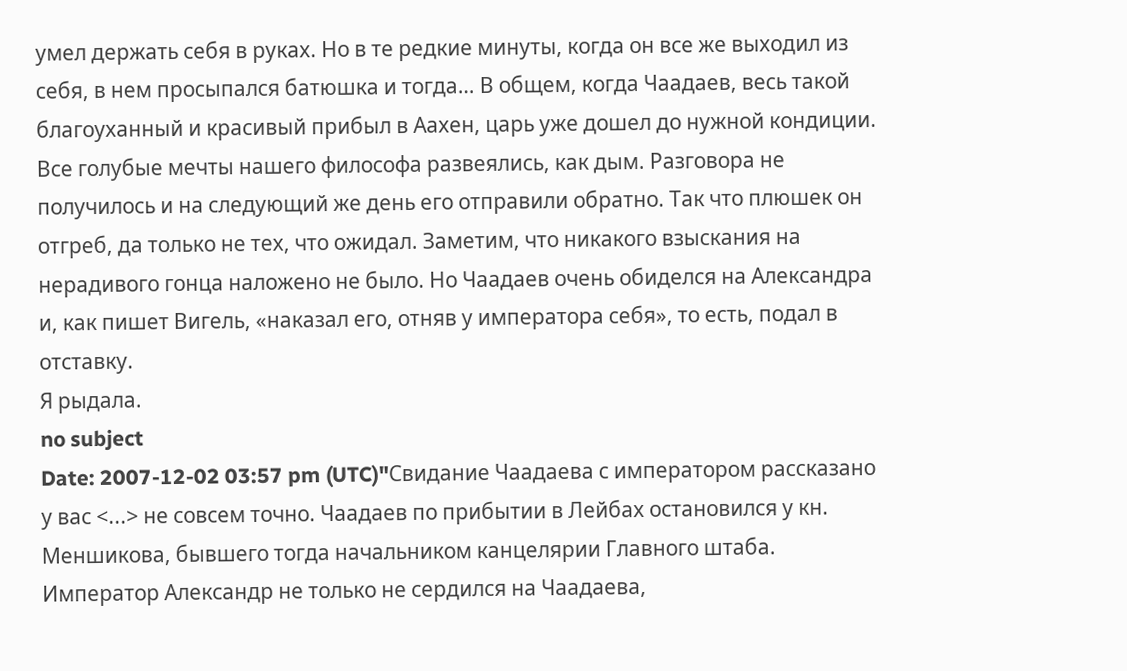умел держать себя в руках. Но в те редкие минуты, когда он все же выходил из себя, в нем просыпался батюшка и тогда… В общем, когда Чаадаев, весь такой благоуханный и красивый прибыл в Аахен, царь уже дошел до нужной кондиции. Все голубые мечты нашего философа развеялись, как дым. Разговора не получилось и на следующий же день его отправили обратно. Так что плюшек он отгреб, да только не тех, что ожидал. Заметим, что никакого взыскания на нерадивого гонца наложено не было. Но Чаадаев очень обиделся на Александра и, как пишет Вигель, «наказал его, отняв у императора себя», то есть, подал в отставку.
Я рыдала.
no subject
Date: 2007-12-02 03:57 pm (UTC)"Свидание Чаадаева с императором рассказано у вас <...> не совсем точно. Чаадаев по прибытии в Лейбах остановился у кн. Меншикова, бывшего тогда начальником канцелярии Главного штаба. Император Александр не только не сердился на Чаадаева,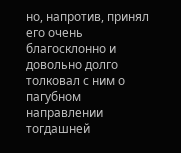но, напротив, принял его очень благосклонно и довольно долго толковал с ним о пагубном направлении тогдашней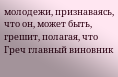молодежи, признаваясь, что он, может быть, грешит, полагая, что Греч главный виновник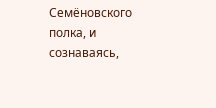Семёновского полка, и сознаваясь,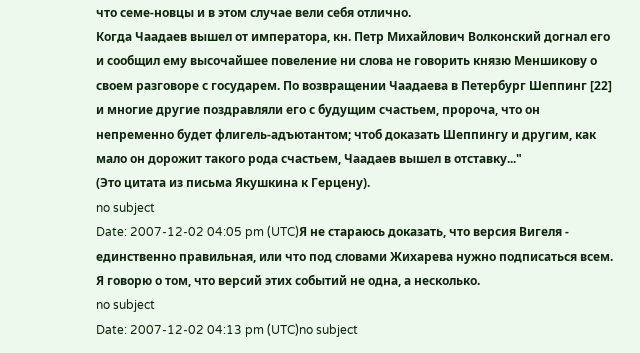что семе-новцы и в этом случае вели себя отлично.
Когда Чаадаев вышел от императора, кн. Петр Михайлович Волконский догнал его и сообщил ему высочайшее повеление ни слова не говорить князю Меншикову о своем разговоре с государем. По возвращении Чаадаева в Петербург Шеппинг [22] и многие другие поздравляли его с будущим счастьем, пророча, что он непременно будет флигель-адъютантом; чтоб доказать Шеппингу и другим, как мало он дорожит такого рода счастьем, Чаадаев вышел в отставку..."
(Это цитата из письма Якушкина к Герцену).
no subject
Date: 2007-12-02 04:05 pm (UTC)Я не стараюсь доказать, что версия Вигеля - единственно правильная, или что под словами Жихарева нужно подписаться всем. Я говорю о том, что версий этих событий не одна, а несколько.
no subject
Date: 2007-12-02 04:13 pm (UTC)no subject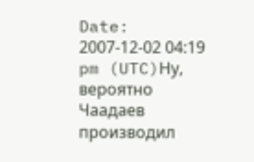Date: 2007-12-02 04:19 pm (UTC)Ну, вероятно Чаадаев производил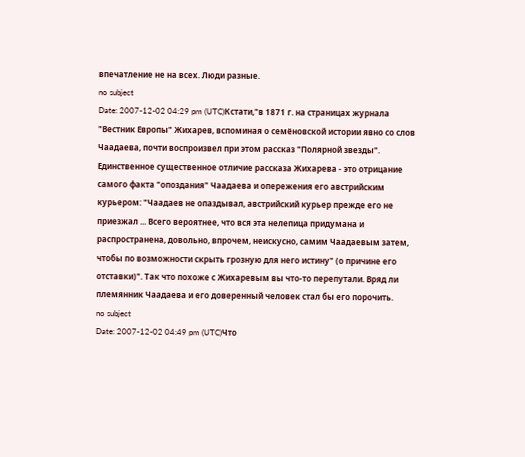впечатление не на всех. Люди разные.
no subject
Date: 2007-12-02 04:29 pm (UTC)Кстати,"в 1871 г. на страницах журнала "Вестник Европы" Жихарев, вспоминая о семёновской истории явно со слов Чаадаева, почти воспроизвел при этом рассказ "Полярной звезды". Единственное существенное отличие рассказа Жихарева - это отрицание самого факта "опоздания" Чаадаева и опережения его австрийским курьером: "Чаадаев не опаздывал, австрийский курьер прежде его не приезжал ... Всего вероятнее, что вся эта нелепица придумана и распространена, довольно, впрочем, неискусно, самим Чаадаевым затем, чтобы по возможности скрыть грозную для него истину" (о причине его отставки)". Так что похоже с Жихаревым вы что-то перепутали. Вряд ли племянник Чаадаева и его доверенный человек стал бы его порочить.
no subject
Date: 2007-12-02 04:49 pm (UTC)Что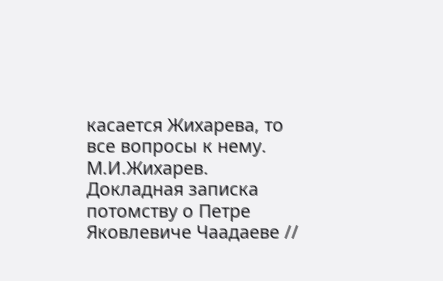касается Жихарева, то все вопросы к нему.
М.И.Жихарев. Докладная записка потомству о Петре Яковлевиче Чаадаеве //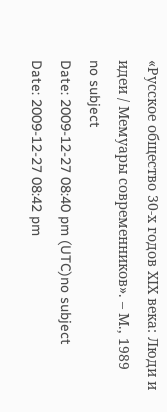«Русское общество 30-х годов ХIХ века: Люди и идеи / Мемуары современников». – М., 1989
no subject
Date: 2009-12-27 08:40 pm (UTC)no subject
Date: 2009-12-27 08:42 pm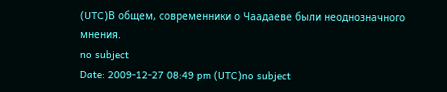(UTC)В общем, современники о Чаадаеве были неоднозначного мнения.
no subject
Date: 2009-12-27 08:49 pm (UTC)no subject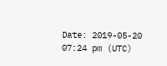Date: 2019-05-20 07:24 pm (UTC)